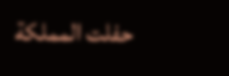حفلت المملكة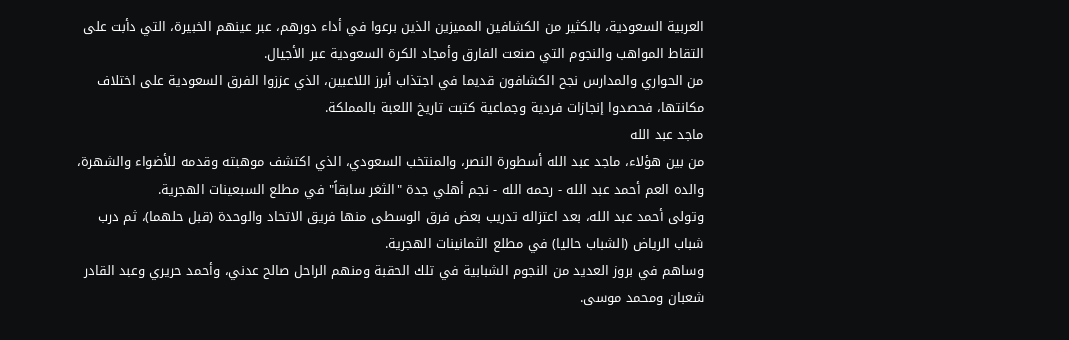العربية السعودية، بالكثير من الكشافين المميزين الذين برعوا في أداء دورهم، عبر عينهم الخبيرة، التي دأبت على التقاط المواهب والنجوم التي صنعت الفارق وأمجاد الكرة السعودية عبر الأجيال.
من الحواري والمدارس نجح الكشافون قديما في اجتذاب أبرز اللاعبين، الذي عززوا الفرق السعودية على اختلاف مكانتها، فحصدوا إنجازات فردية وجماعية كتبت تاريخ اللعبة بالمملكة.
ماجد عبد الله
من بين هؤلاء، ماجد عبد الله أسطورة النصر، والمنتخب السعودي، الذي اكتشف موهبته وقدمه للأضواء والشهرة، والده العم أحمد عبد الله - رحمه الله - نجم أهلي جدة "الثغر سابقاً" في مطلع السبعينات الهجرية.
وتولى أحمد عبد الله، بعد اعتزاله تدريب بعض فرق الوسطى منها فريق الاتحاد والوحدة (قبل حلهما)، ثم درب شباب الرياض (الشباب حاليا) في مطلع الثمانينات الهجرية.
وساهم في بروز العديد من النجوم الشبابية في تلك الحقبة ومنهم الراحل صالح عدني، وأحمد حريري وعبد القادر شعبان ومحمد موسى.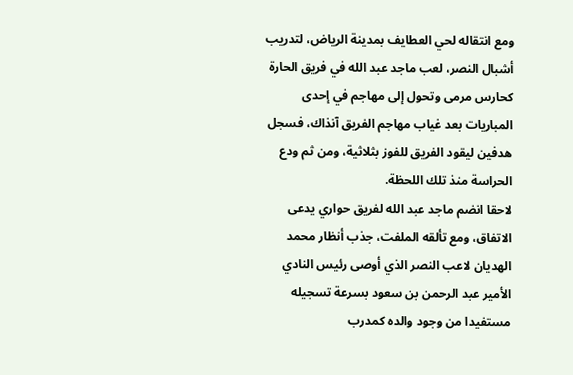ومع انتقاله لحي العطايف بمدينة الرياض، لتدريب أشبال النصر، لعب ماجد عبد الله في فريق الحارة كحارس مرمى وتحول إلى مهاجم في إحدى المباريات بعد غياب مهاجم الفريق آنذاك، فسجل هدفين ليقود الفريق للفوز بثلاثية، ومن ثم ودع الحراسة منذ تلك اللحظة.
لاحقا انضم ماجد عبد الله لفريق حواري يدعى الاتفاق، ومع تألقه الملفت، جذب أنظار محمد الهديان لاعب النصر الذي أوصى رئيس النادي الأمير عبد الرحمن بن سعود بسرعة تسجيله مستفيدا من وجود والده كمدرب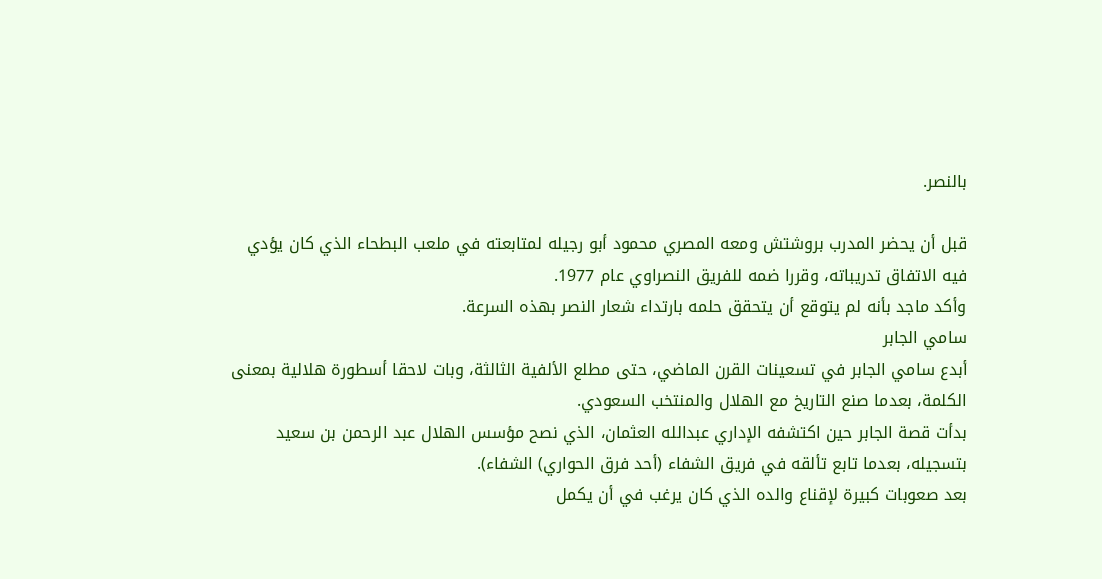بالنصر.

قبل أن يحضر المدرب بروشتش ومعه المصري محمود أبو رجيله لمتابعته في ملعب البطحاء الذي كان يؤدي فيه الاتفاق تدريباته، وقررا ضمه للفريق النصراوي عام 1977.
وأكد ماجد بأنه لم يتوقع أن يتحقق حلمه بارتداء شعار النصر بهذه السرعة.
سامي الجابر
أبدع سامي الجابر في تسعينات القرن الماضي، حتى مطلع الألفية الثالثة، وبات لاحقا أسطورة هلالية بمعنى الكلمة، بعدما صنع التاريخ مع الهلال والمنتخب السعودي.
بدأت قصة الجابر حين اكتشفه الإداري عبدالله العثمان، الذي نصح مؤسس الهلال عبد الرحمن بن سعيد بتسجيله، بعدما تابع تألقه في فريق الشفاء (أحد فرق الحواري) الشفاء).
بعد صعوبات كبيرة لإقناع والده الذي كان يرغب في أن يكمل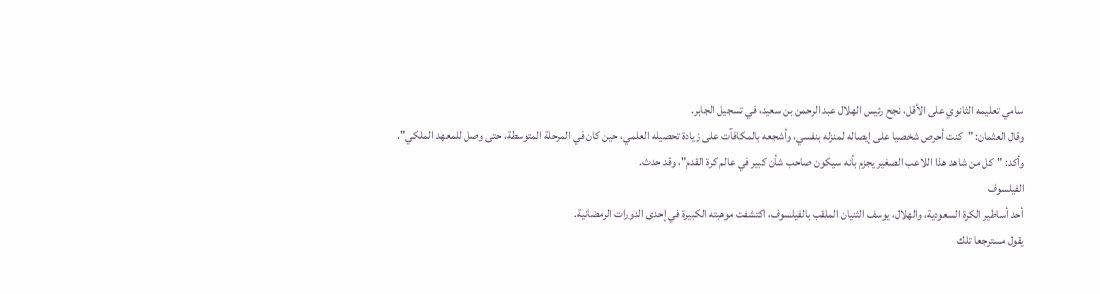سامي تعليمه الثانوي على الأقل، نجح رئيس الهلال عبد الرحمن بن سعيد، في تسجيل الجابر.
وقال العثمان: "كنت أحرص شخصيا على إيصاله لمنزله بنفسي، وأشجعه بالمكافآت على زيادة تحصيله العلمي، حين كان في المرحلة المتوسطة، حتى وصل للمعهد الملكي".
وأكد: "كل من شاهد هذا اللاعب الصغير يجزم بأنه سيكون صاحب شأن كبير في عالم كرة القدم"، وقد حدث.
الفيلسوف
أحد أساطير الكرة السعودية، والهلال، يوسف الثنيان الملقب بالفيلسوف، اكتشفت موهبته الكبيرة في إحدى الدورات الرمضانية.
يقول مسترجعا تلك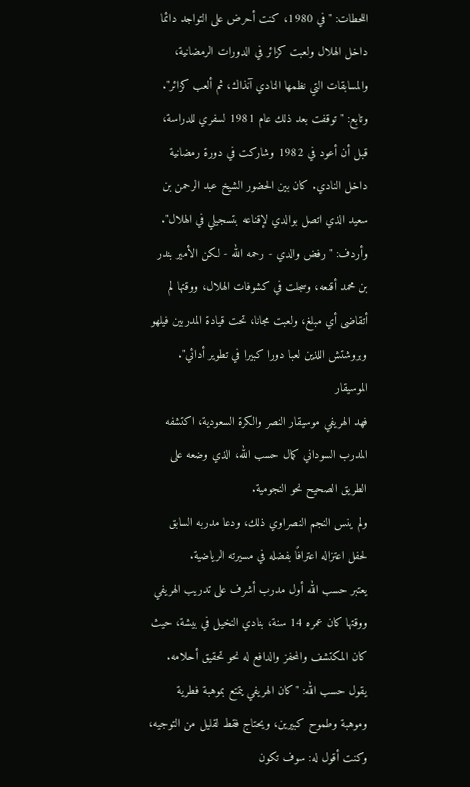اللحطات: "في 1980، كنت أحرض على التواجد دائما داخل الهلال ولعبت كزائر في الدورات الرمضانية، والمسابقات التي نظمها النادي آنذاك، ثم ألعب كزائر".
وتابع: "توقفت بعد ذلك عام 1981 لسفري للدراسة، قبل أن أعود في 1982 وشاركت في دورة رمضانية داخل النادي. كان بين الحضور الشيخ عبد الرحمن بن سعيد الذي اتصل بوالدي لإقناعه بتسجيلي في الهلال".
وأردف: "رفض والدي - رحمه الله - لكن الأمير بندر بن محمد أقنعه، وسجلت في كشوفات الهلال، ووقتها لم أتقاضى أي مبلغ، ولعبت مجانا، تحت قيادة المدربين فيلهو وبروشتش اللذين لعبا دورا كبيرا في تطوير أدائي".
الموسيقار
فهد الهريفي موسيقار النصر والكرة السعودية، اكتشفه المدرب السوداني كمال حسب الله، الذي وضعه على الطريق الصحيح نحو النجومية.
ولم ينس النجم النصراوي ذلك، ودعا مدربه السابق لحفل اعتزاله اعترافًا بفضله في مسيرته الرياضية.
يعتبر حسب الله أول مدرب أشرف على تدريب الهريفي ووقتها كان عمره 14 سنة، بنادي النخيل في بيشة، حيث كان المكتشف والمحفز والدافع له نحو تحقيق أحلامه.
يقول حسب الله: "كان الهريفي يتمتع بموهبة فطرية وموهبة وطموح كبيرين، ويحتاج فقط لقليل من التوجيه، وكنت أقول له: سوف تكون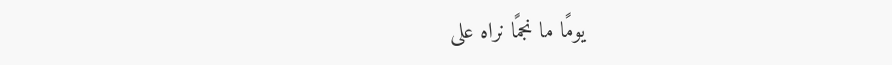يومًا ما نجمًا نراه على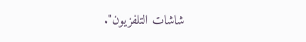شاشات التلفزيون".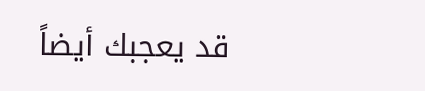قد يعجبك أيضاً